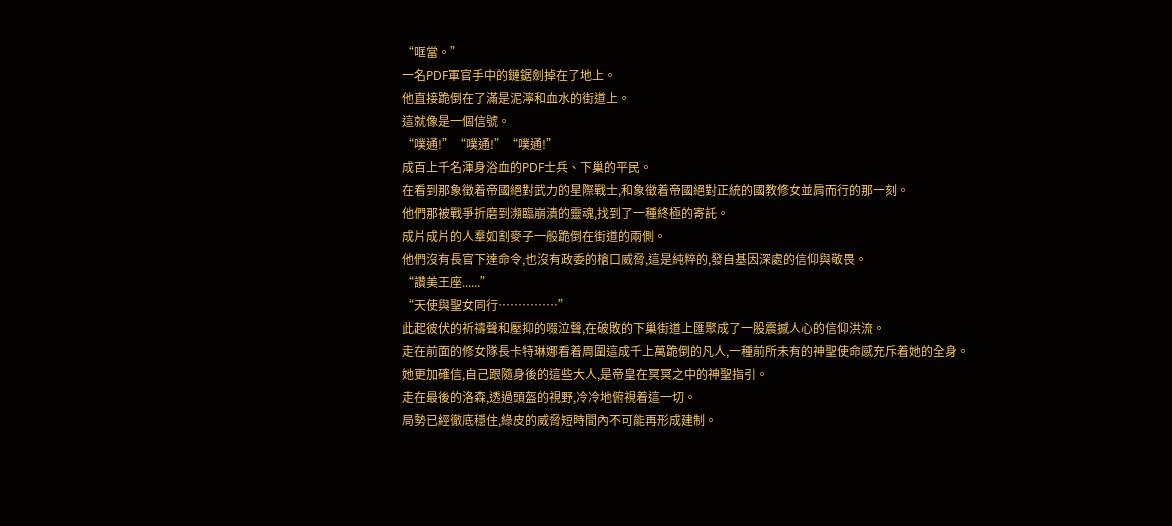“哐當。”
一名PDF軍官手中的鏈鋸劍掉在了地上。
他直接跪倒在了滿是泥濘和血水的街道上。
這就像是一個信號。
“噗通!”“噗通!”“噗通!”
成百上千名渾身浴血的PDF士兵、下巢的平民。
在看到那象徵着帝國絕對武力的星際戰士,和象徵着帝國絕對正統的國教修女並肩而行的那一刻。
他們那被戰爭折磨到瀕臨崩潰的靈魂,找到了一種終極的寄託。
成片成片的人羣如割麥子一般跪倒在街道的兩側。
他們沒有長官下達命令,也沒有政委的槍口威脅,這是純粹的,發自基因深處的信仰與敬畏。
“讚美王座......”
“天使與聖女同行……………”
此起彼伏的祈禱聲和壓抑的啜泣聲,在破敗的下巢街道上匯聚成了一股震撼人心的信仰洪流。
走在前面的修女隊長卡特琳娜看着周圍這成千上萬跪倒的凡人,一種前所未有的神聖使命感充斥着她的全身。
她更加確信,自己跟隨身後的這些大人,是帝皇在冥冥之中的神聖指引。
走在最後的洛森,透過頭盔的視野,冷冷地俯視着這一切。
局勢已經徹底穩住,綠皮的威脅短時間內不可能再形成建制。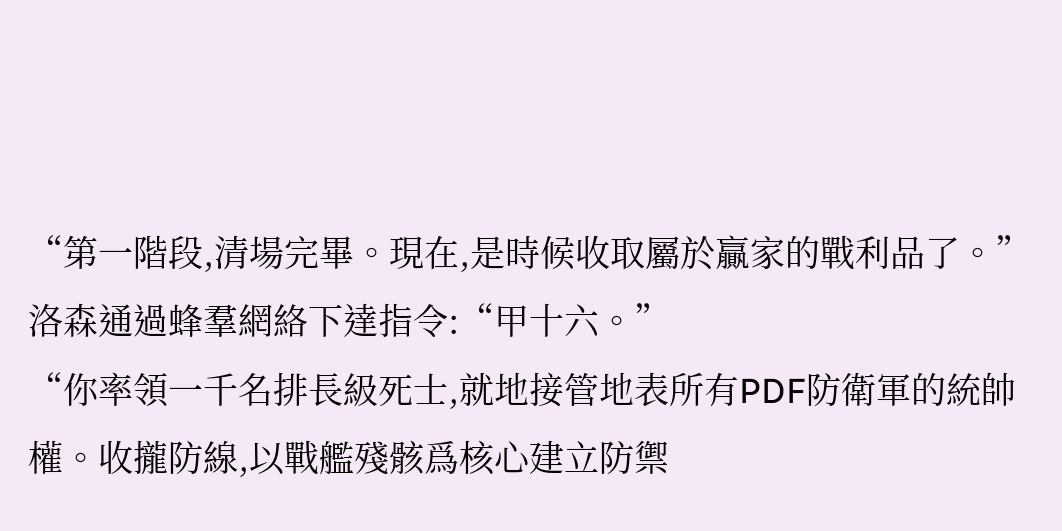“第一階段,清場完畢。現在,是時候收取屬於贏家的戰利品了。”
洛森通過蜂羣網絡下達指令:“甲十六。”
“你率領一千名排長級死士,就地接管地表所有PDF防衛軍的統帥權。收攏防線,以戰艦殘骸爲核心建立防禦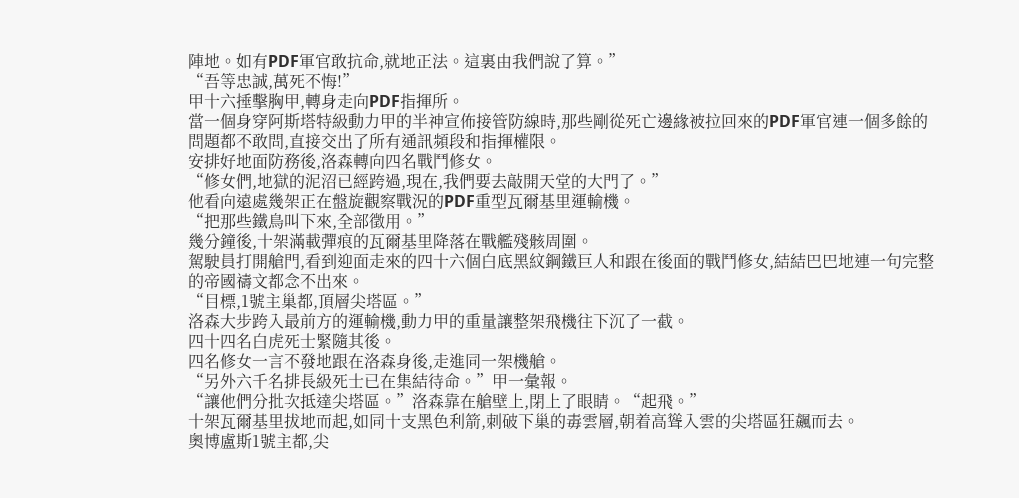陣地。如有PDF軍官敢抗命,就地正法。這裏由我們說了算。”
“吾等忠誠,萬死不悔!”
甲十六捶擊胸甲,轉身走向PDF指揮所。
當一個身穿阿斯塔特級動力甲的半神宣佈接管防線時,那些剛從死亡邊緣被拉回來的PDF軍官連一個多餘的問題都不敢問,直接交出了所有通訊頻段和指揮權限。
安排好地面防務後,洛森轉向四名戰鬥修女。
“修女們,地獄的泥沼已經跨過,現在,我們要去敲開天堂的大門了。”
他看向遠處幾架正在盤旋觀察戰況的PDF重型瓦爾基里運輸機。
“把那些鐵鳥叫下來,全部徵用。”
幾分鐘後,十架滿載彈痕的瓦爾基里降落在戰艦殘骸周圍。
駕駛員打開艙門,看到迎面走來的四十六個白底黑紋鋼鐵巨人和跟在後面的戰鬥修女,結結巴巴地連一句完整的帝國禱文都念不出來。
“目標,1號主巢都,頂層尖塔區。”
洛森大步跨入最前方的運輸機,動力甲的重量讓整架飛機往下沉了一截。
四十四名白虎死士緊隨其後。
四名修女一言不發地跟在洛森身後,走進同一架機艙。
“另外六千名排長級死士已在集結待命。”甲一彙報。
“讓他們分批次抵達尖塔區。”洛森靠在艙壁上,閉上了眼睛。“起飛。”
十架瓦爾基里拔地而起,如同十支黑色利箭,刺破下巢的毒雲層,朝着高聳入雲的尖塔區狂飆而去。
奧博盧斯1號主都,尖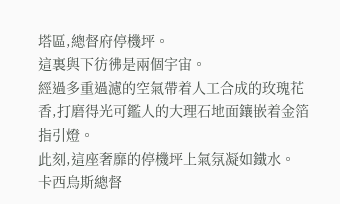塔區,總督府停機坪。
這裏與下彷彿是兩個宇宙。
經過多重過濾的空氣帶着人工合成的玫瑰花香,打磨得光可鑑人的大理石地面鑲嵌着金箔指引燈。
此刻,這座奢靡的停機坪上氣氛凝如鐵水。
卡西烏斯總督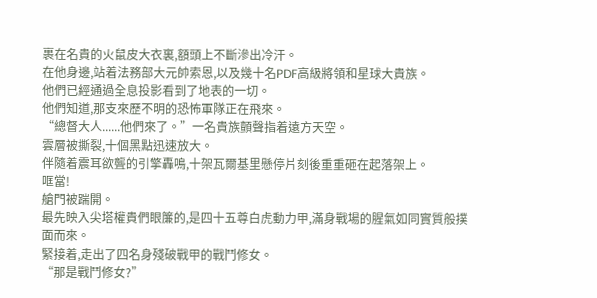裹在名貴的火鼠皮大衣裏,額頭上不斷滲出冷汗。
在他身邊,站着法務部大元帥索恩,以及幾十名PDF高級將領和星球大貴族。
他們已經通過全息投影看到了地表的一切。
他們知道,那支來歷不明的恐怖軍隊正在飛來。
“總督大人......他們來了。”一名貴族顫聲指着遠方天空。
雲層被撕裂,十個黑點迅速放大。
伴隨着震耳欲聾的引擎轟鳴,十架瓦爾基里懸停片刻後重重砸在起落架上。
哐當!
艙門被踹開。
最先映入尖塔權貴們眼簾的,是四十五尊白虎動力甲,滿身戰場的腥氣如同實質般撲面而來。
緊接着,走出了四名身殘破戰甲的戰鬥修女。
“那是戰鬥修女?”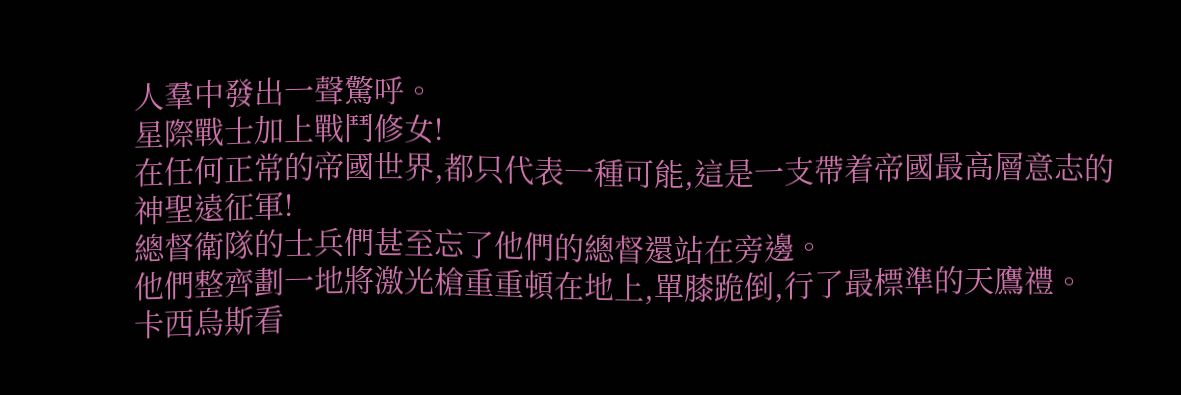人羣中發出一聲驚呼。
星際戰士加上戰鬥修女!
在任何正常的帝國世界,都只代表一種可能,這是一支帶着帝國最高層意志的神聖遠征軍!
總督衛隊的士兵們甚至忘了他們的總督還站在旁邊。
他們整齊劃一地將激光槍重重頓在地上,單膝跪倒,行了最標準的天鷹禮。
卡西烏斯看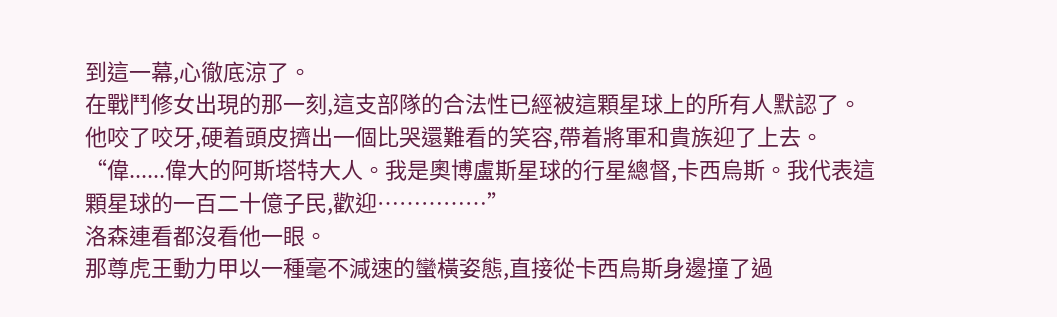到這一幕,心徹底涼了。
在戰鬥修女出現的那一刻,這支部隊的合法性已經被這顆星球上的所有人默認了。
他咬了咬牙,硬着頭皮擠出一個比哭還難看的笑容,帶着將軍和貴族迎了上去。
“偉......偉大的阿斯塔特大人。我是奧博盧斯星球的行星總督,卡西烏斯。我代表這顆星球的一百二十億子民,歡迎……………”
洛森連看都沒看他一眼。
那尊虎王動力甲以一種毫不減速的蠻橫姿態,直接從卡西烏斯身邊撞了過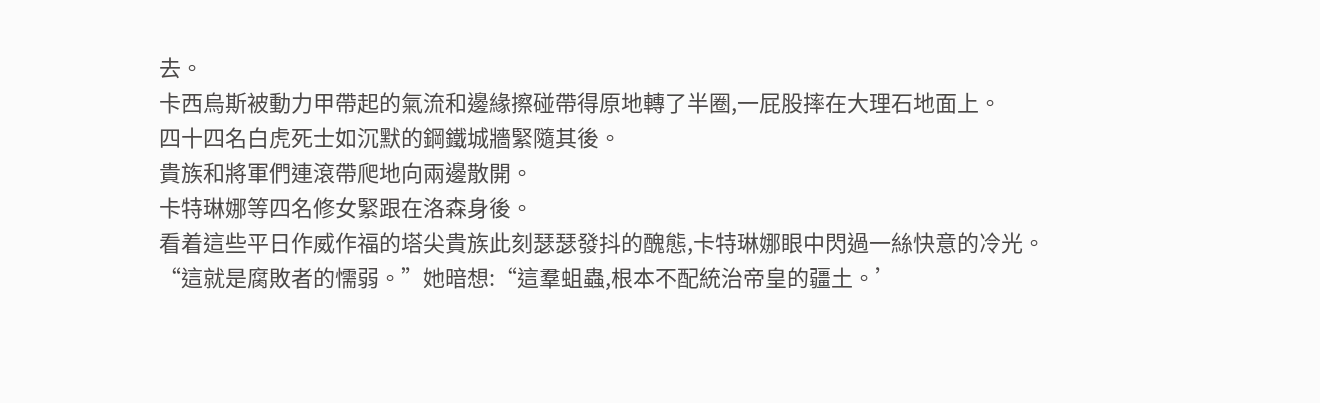去。
卡西烏斯被動力甲帶起的氣流和邊緣擦碰帶得原地轉了半圈,一屁股摔在大理石地面上。
四十四名白虎死士如沉默的鋼鐵城牆緊隨其後。
貴族和將軍們連滾帶爬地向兩邊散開。
卡特琳娜等四名修女緊跟在洛森身後。
看着這些平日作威作福的塔尖貴族此刻瑟瑟發抖的醜態,卡特琳娜眼中閃過一絲快意的冷光。
“這就是腐敗者的懦弱。”她暗想:“這羣蛆蟲,根本不配統治帝皇的疆土。’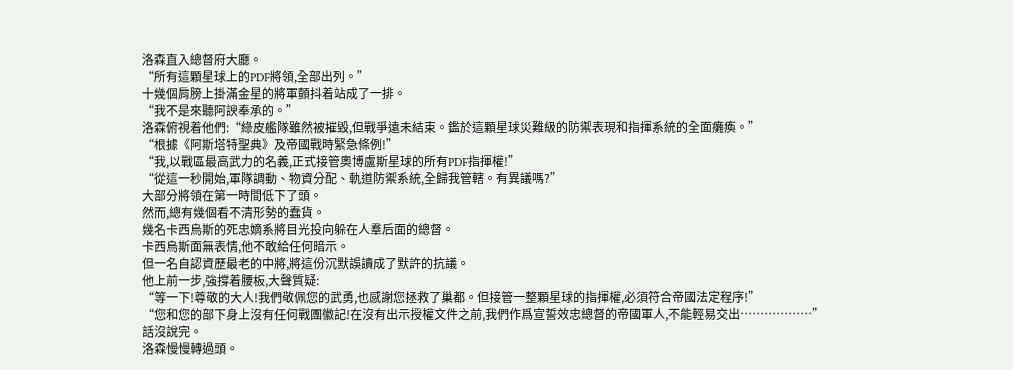洛森直入總督府大廳。
“所有這顆星球上的PDF將領,全部出列。”
十幾個肩膀上掛滿金星的將軍顫抖着站成了一排。
“我不是來聽阿諛奉承的。”
洛森俯視着他們:“綠皮艦隊雖然被摧毀,但戰爭遠未結束。鑑於這顆星球災難級的防禦表現和指揮系統的全面癱瘓。”
“根據《阿斯塔特聖典》及帝國戰時緊急條例!”
“我,以戰區最高武力的名義,正式接管奧博盧斯星球的所有PDF指揮權!”
“從這一秒開始,軍隊調動、物資分配、軌道防禦系統,全歸我管轄。有異議嗎?”
大部分將領在第一時間低下了頭。
然而,總有幾個看不清形勢的蠢貨。
幾名卡西烏斯的死忠嫡系將目光投向躲在人羣后面的總督。
卡西烏斯面無表情,他不敢給任何暗示。
但一名自認資歷最老的中將,將這份沉默誤讀成了默許的抗議。
他上前一步,強撐着腰板,大聲質疑:
“等一下!尊敬的大人!我們敬佩您的武勇,也感謝您拯救了巢都。但接管一整顆星球的指揮權,必須符合帝國法定程序!”
“您和您的部下身上沒有任何戰團徽記!在沒有出示授權文件之前,我們作爲宣誓效忠總督的帝國軍人,不能輕易交出………………”
話沒說完。
洛森慢慢轉過頭。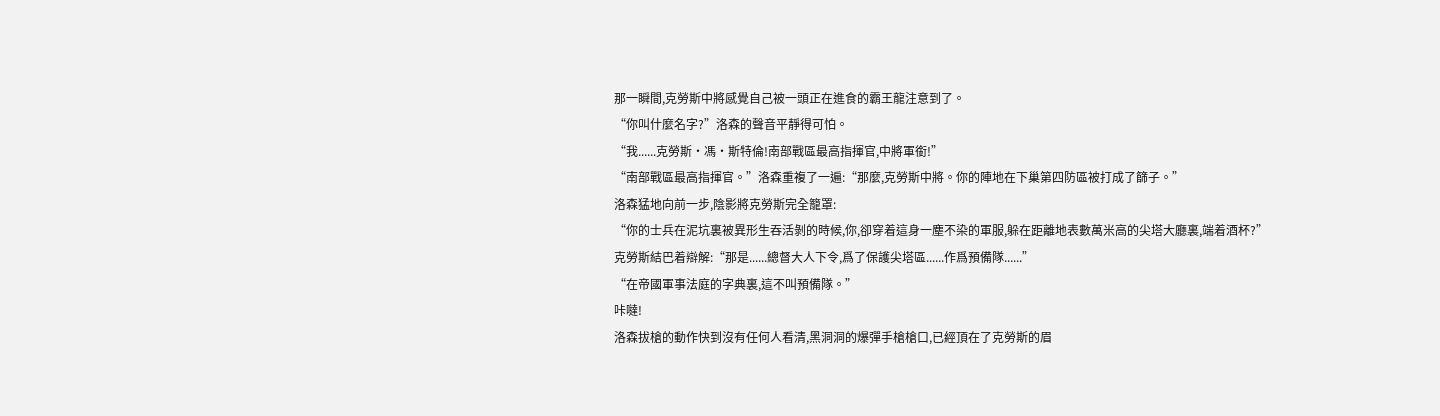那一瞬間,克勞斯中將感覺自己被一頭正在進食的霸王龍注意到了。
“你叫什麼名字?”洛森的聲音平靜得可怕。
“我......克勞斯·馮·斯特倫!南部戰區最高指揮官,中將軍銜!”
“南部戰區最高指揮官。”洛森重複了一遍:“那麼,克勞斯中將。你的陣地在下巢第四防區被打成了篩子。”
洛森猛地向前一步,陰影將克勞斯完全籠罩:
“你的士兵在泥坑裏被異形生吞活剝的時候,你,卻穿着這身一塵不染的軍服,躲在距離地表數萬米高的尖塔大廳裏,端着酒杯?”
克勞斯結巴着辯解:“那是......總督大人下令,爲了保護尖塔區......作爲預備隊......”
“在帝國軍事法庭的字典裏,這不叫預備隊。”
咔噠!
洛森拔槍的動作快到沒有任何人看清,黑洞洞的爆彈手槍槍口,已經頂在了克勞斯的眉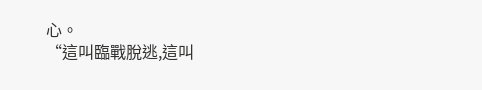心。
“這叫臨戰脫逃,這叫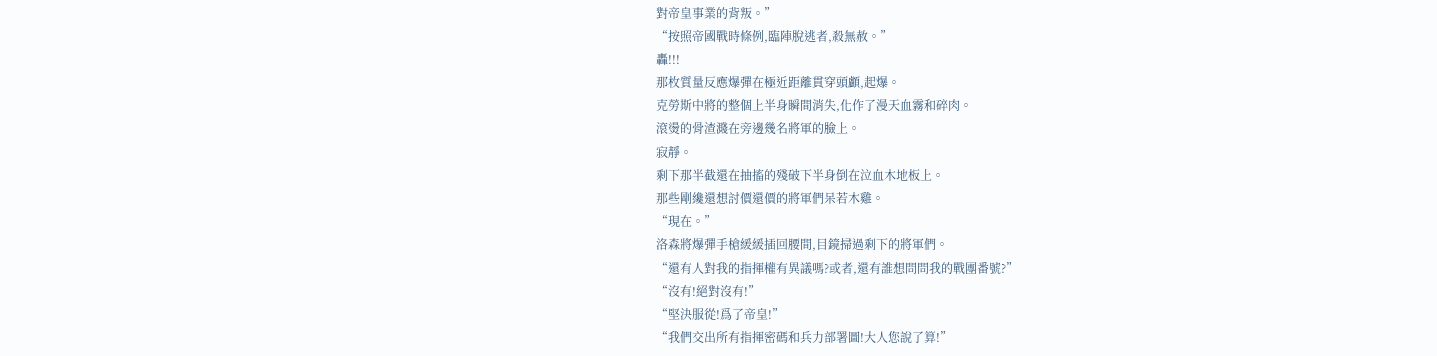對帝皇事業的背叛。”
“按照帝國戰時條例,臨陣脫逃者,殺無赦。”
轟!!!
那枚質量反應爆彈在極近距離貫穿頭顱,起爆。
克勞斯中將的整個上半身瞬間消失,化作了漫天血霧和碎肉。
滾燙的骨渣濺在旁邊幾名將軍的臉上。
寂靜。
剩下那半截還在抽搐的殘破下半身倒在泣血木地板上。
那些剛纔還想討價還價的將軍們呆若木雞。
“現在。”
洛森將爆彈手槍緩緩插回腰間,目鏡掃過剩下的將軍們。
“還有人對我的指揮權有異議嗎?或者,還有誰想問問我的戰團番號?”
“沒有!絕對沒有!”
“堅決服從!爲了帝皇!”
“我們交出所有指揮密碼和兵力部署圖!大人您說了算!”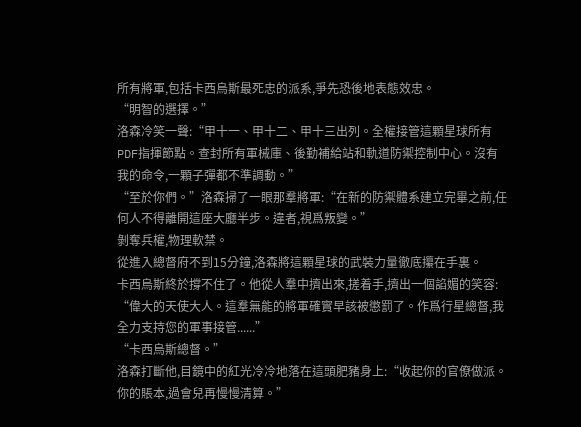所有將軍,包括卡西烏斯最死忠的派系,爭先恐後地表態效忠。
“明智的選擇。”
洛森冷笑一聲:“甲十一、甲十二、甲十三出列。全權接管這顆星球所有PDF指揮節點。查封所有軍械庫、後勤補給站和軌道防禦控制中心。沒有我的命令,一顆子彈都不準調動。”
“至於你們。”洛森掃了一眼那羣將軍:“在新的防禦體系建立完畢之前,任何人不得離開這座大廳半步。違者,視爲叛變。”
剝奪兵權,物理軟禁。
從進入總督府不到15分鐘,洛森將這顆星球的武裝力量徹底攥在手裏。
卡西烏斯終於撐不住了。他從人羣中擠出來,搓着手,擠出一個諂媚的笑容:
“偉大的天使大人。這羣無能的將軍確實早該被懲罰了。作爲行星總督,我全力支持您的軍事接管......”
“卡西烏斯總督。”
洛森打斷他,目鏡中的紅光冷冷地落在這頭肥豬身上:“收起你的官僚做派。你的賬本,過會兒再慢慢清算。”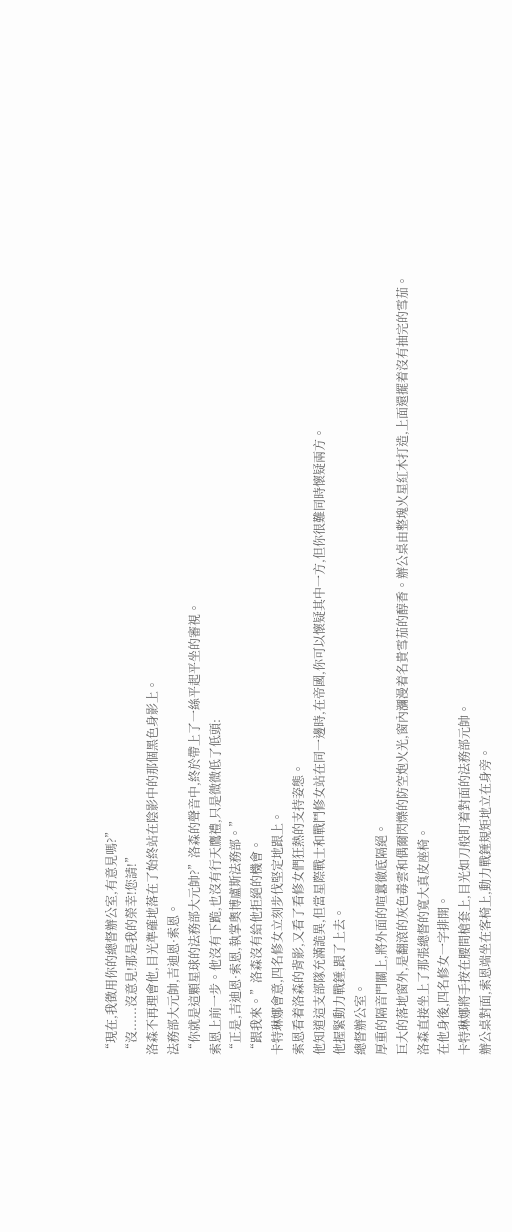“現在,我徵用你的總督辦公室,有意見嗎?”
“沒......沒意見!那是我的榮幸!您請!”
洛森不再理會他,目光準確地落在了始終站在陰影中的那個黑色身影上。
法務部大元帥,吉迪恩·索恩。
“你就是這顆星球的法務部大元帥?”洛森的聲音中,終於帶上了一絲平起平坐的審視。
索恩上前一步。他沒有下跪,也沒有行天鷹禮,只是微微低了低頭:
“正是,吉迪恩·索恩,執掌奧博盧斯法務部。”
“跟我來。”洛森沒有給他拒絕的機會。
卡特琳娜會意,四名修女立刻步伐堅定地跟上。
索恩看着洛森的背影,又看了看修女們狂熱的支持姿態。
他知道這支部隊充滿詭異,但當星際戰士和戰鬥修女站在同一邊時,在帝國,你可以懷疑其中一方,但你很難同時懷疑兩方。
他握緊動力戰錘,跟了上去。
總督辦公室。
厚重的隔音門關上,將外面的喧囂徹底隔絕。
巨大的落地窗外,是翻滾的灰色毒雲和偶爾閃爍的防空炮火光,窗內瀰漫着名貴雪茄的醇香。辦公桌由整塊火星紅木打造,上面還擺着沒有抽完的雪茄。
洛森直接坐上了那張總督的寬大真皮座椅。
在他身後,四名修女一字排開。
卡特琳娜將手按在腰間槍套上,目光如刀般盯着對面的法務部元帥。
辦公桌對面,索恩端坐在客椅上,動力戰錘規矩地立在身旁。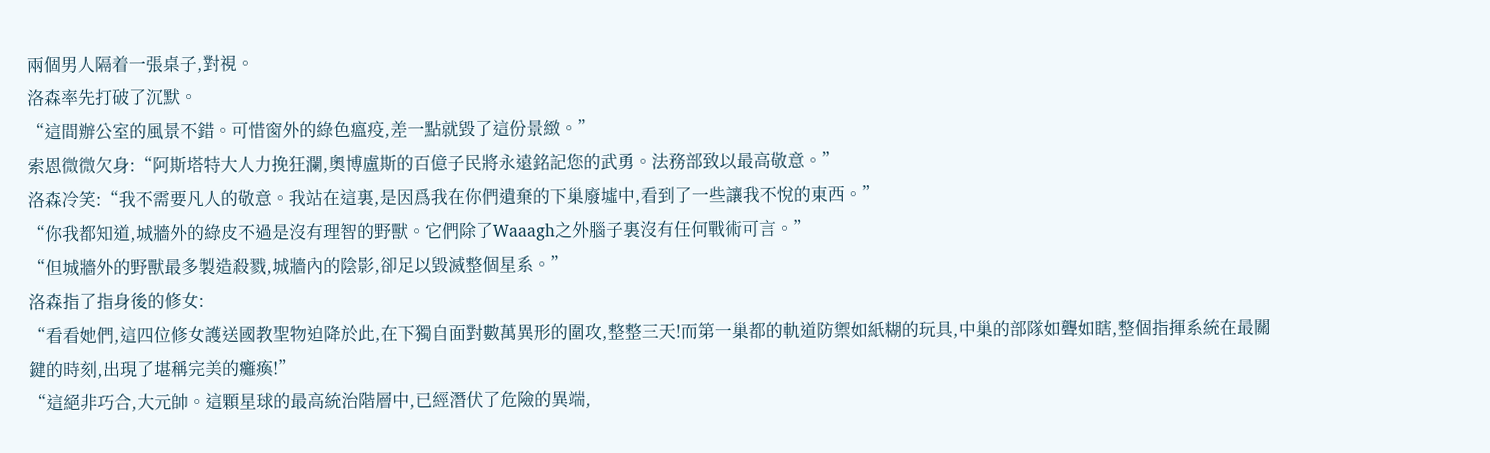兩個男人隔着一張桌子,對視。
洛森率先打破了沉默。
“這間辦公室的風景不錯。可惜窗外的綠色瘟疫,差一點就毀了這份景緻。”
索恩微微欠身:“阿斯塔特大人力挽狂瀾,奧博盧斯的百億子民將永遠銘記您的武勇。法務部致以最高敬意。”
洛森冷笑:“我不需要凡人的敬意。我站在這裏,是因爲我在你們遺棄的下巢廢墟中,看到了一些讓我不悅的東西。”
“你我都知道,城牆外的綠皮不過是沒有理智的野獸。它們除了Waaagh之外腦子裏沒有任何戰術可言。”
“但城牆外的野獸最多製造殺戮,城牆內的陰影,卻足以毀滅整個星系。”
洛森指了指身後的修女:
“看看她們,這四位修女護送國教聖物迫降於此,在下獨自面對數萬異形的圍攻,整整三天!而第一巢都的軌道防禦如紙糊的玩具,中巢的部隊如聾如瞎,整個指揮系統在最關鍵的時刻,出現了堪稱完美的癱瘓!”
“這絕非巧合,大元帥。這顆星球的最高統治階層中,已經潛伏了危險的異端,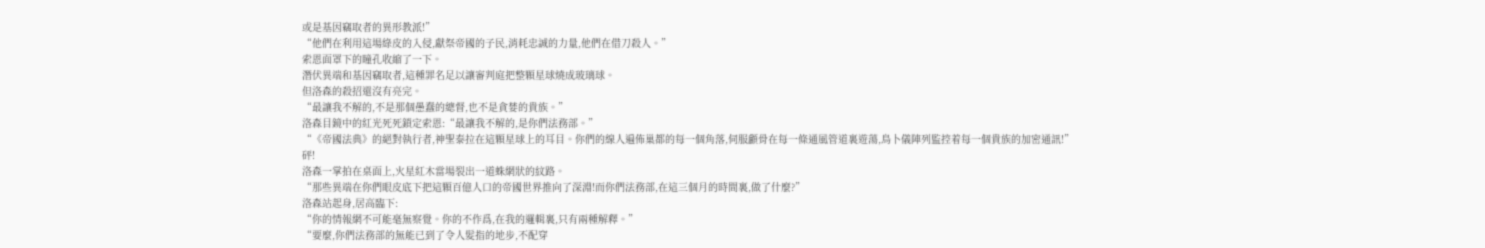或是基因竊取者的異形教派!”
“他們在利用這場綠皮的入侵,獻祭帝國的子民,消耗忠誠的力量,他們在借刀殺人。”
索恩面罩下的瞳孔收縮了一下。
潛伏異端和基因竊取者,這種罪名足以讓審判庭把整顆星球燒成玻璃球。
但洛森的殺招還沒有亮完。
“最讓我不解的,不是那個愚蠢的總督,也不是貪婪的貴族。”
洛森目鏡中的紅光死死鎖定索恩:“最讓我不解的,是你們法務部。”
“《帝國法典》的絕對執行者,神聖泰拉在這顆星球上的耳目。你們的線人遍佈巢都的每一個角落,伺服顱骨在每一條通風管道裏遊蕩,鳥卜儀陣列監控着每一個貴族的加密通訊!”
砰!
洛森一掌拍在桌面上,火星紅木當場裂出一道蛛網狀的紋路。
“那些異端在你們眼皮底下把這顆百億人口的帝國世界推向了深淵!而你們法務部,在這三個月的時間裏,做了什麼?”
洛森站起身,居高臨下:
“你的情報網不可能毫無察覺。你的不作爲,在我的邏輯裏,只有兩種解釋。”
“要麼,你們法務部的無能已到了令人髮指的地步,不配穿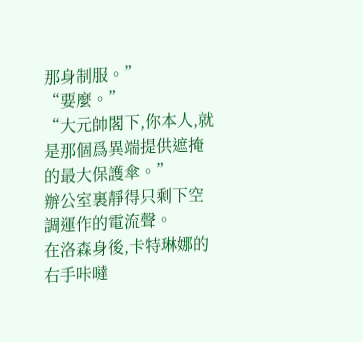那身制服。”
“要麼。”
“大元帥閣下,你本人,就是那個爲異端提供遮掩的最大保護傘。”
辦公室裏靜得只剩下空調運作的電流聲。
在洛森身後,卡特琳娜的右手咔噠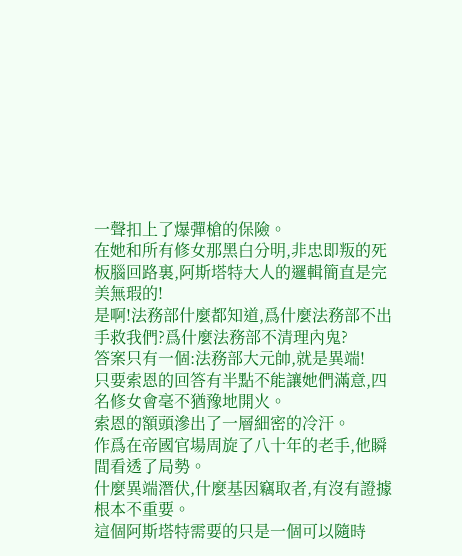一聲扣上了爆彈槍的保險。
在她和所有修女那黑白分明,非忠即叛的死板腦回路裏,阿斯塔特大人的邏輯簡直是完美無瑕的!
是啊!法務部什麼都知道,爲什麼法務部不出手救我們?爲什麼法務部不清理內鬼?
答案只有一個:法務部大元帥,就是異端!
只要索恩的回答有半點不能讓她們滿意,四名修女會毫不猶豫地開火。
索恩的額頭滲出了一層細密的冷汗。
作爲在帝國官場周旋了八十年的老手,他瞬間看透了局勢。
什麼異端潛伏,什麼基因竊取者,有沒有證據根本不重要。
這個阿斯塔特需要的只是一個可以隨時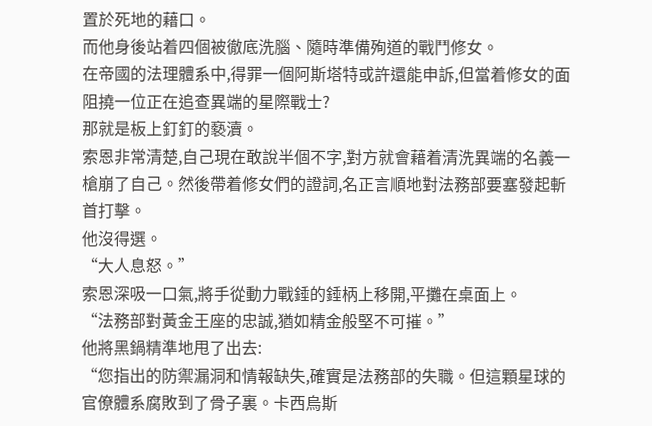置於死地的藉口。
而他身後站着四個被徹底洗腦、隨時準備殉道的戰鬥修女。
在帝國的法理體系中,得罪一個阿斯塔特或許還能申訴,但當着修女的面阻撓一位正在追查異端的星際戰士?
那就是板上釘釘的褻瀆。
索恩非常清楚,自己現在敢說半個不字,對方就會藉着清洗異端的名義一槍崩了自己。然後帶着修女們的證詞,名正言順地對法務部要塞發起斬首打擊。
他沒得選。
“大人息怒。”
索恩深吸一口氣,將手從動力戰錘的錘柄上移開,平攤在桌面上。
“法務部對黃金王座的忠誠,猶如精金般堅不可摧。”
他將黑鍋精準地甩了出去:
“您指出的防禦漏洞和情報缺失,確實是法務部的失職。但這顆星球的官僚體系腐敗到了骨子裏。卡西烏斯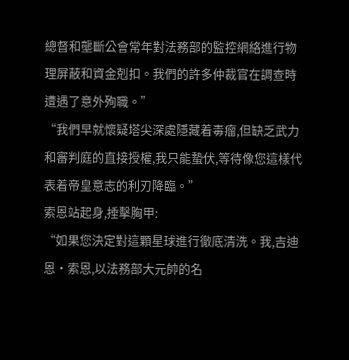總督和壟斷公會常年對法務部的監控網絡進行物理屏蔽和資金剋扣。我們的許多仲裁官在調查時遭遇了意外殉職。”
“我們早就懷疑塔尖深處隱藏着毒瘤,但缺乏武力和審判庭的直接授權,我只能蟄伏,等待像您這樣代表着帝皇意志的利刃降臨。”
索恩站起身,捶擊胸甲:
“如果您決定對這顆星球進行徹底清洗。我,吉迪恩·索恩,以法務部大元帥的名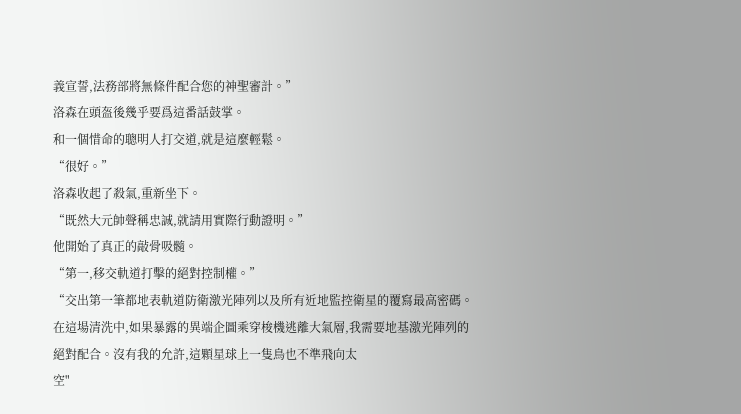義宣誓,法務部將無條件配合您的神聖審計。”
洛森在頭盔後幾乎要爲這番話鼓掌。
和一個惜命的聰明人打交道,就是這麼輕鬆。
“很好。”
洛森收起了殺氣,重新坐下。
“既然大元帥聲稱忠誠,就請用實際行動證明。”
他開始了真正的敲骨吸髓。
“第一,移交軌道打擊的絕對控制權。”
“交出第一筆都地表軌道防衛激光陣列以及所有近地監控衛星的覆寫最高密碼。在這場清洗中,如果暴露的異端企圖乘穿梭機逃離大氣層,我需要地基激光陣列的絕對配合。沒有我的允許,這顆星球上一隻鳥也不準飛向太
空"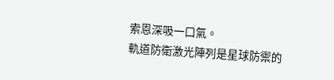索恩深吸一口氣。
軌道防衛激光陣列是星球防禦的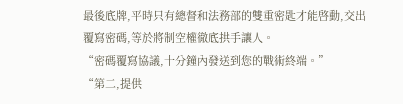最後底牌,平時只有總督和法務部的雙重密匙才能啓動,交出覆寫密碼,等於將制空權徹底拱手讓人。
“密碼覆寫協議,十分鐘內發送到您的戰術終端。”
“第二,提供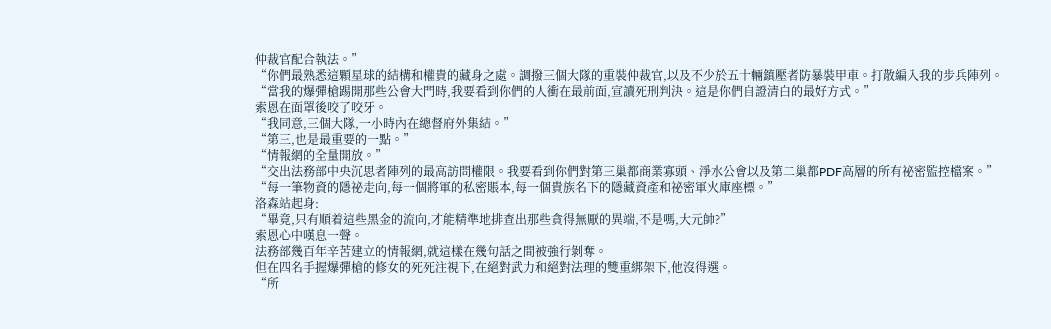仲裁官配合執法。”
“你們最熟悉這顆星球的結構和權貴的藏身之處。調撥三個大隊的重裝仲裁官,以及不少於五十輛鎮壓者防暴裝甲車。打散編入我的步兵陣列。
“當我的爆彈槍踢開那些公會大門時,我要看到你們的人衝在最前面,宣讀死刑判決。這是你們自證清白的最好方式。”
索恩在面罩後咬了咬牙。
“我同意,三個大隊,一小時內在總督府外集結。”
“第三,也是最重要的一點。”
“情報網的全量開放。”
“交出法務部中央沉思者陣列的最高訪問權限。我要看到你們對第三巢都商業寡頭、淨水公會以及第二巢都PDF高層的所有祕密監控檔案。”
“每一筆物資的隱祕走向,每一個將軍的私密賬本,每一個貴族名下的隱藏資產和祕密軍火庫座標。”
洛森站起身:
“畢竟,只有順着這些黑金的流向,才能精準地排查出那些貪得無厭的異端,不是嗎,大元帥?”
索恩心中嘆息一聲。
法務部幾百年辛苦建立的情報網,就這樣在幾句話之間被強行剝奪。
但在四名手握爆彈槍的修女的死死注視下,在絕對武力和絕對法理的雙重綁架下,他沒得選。
“所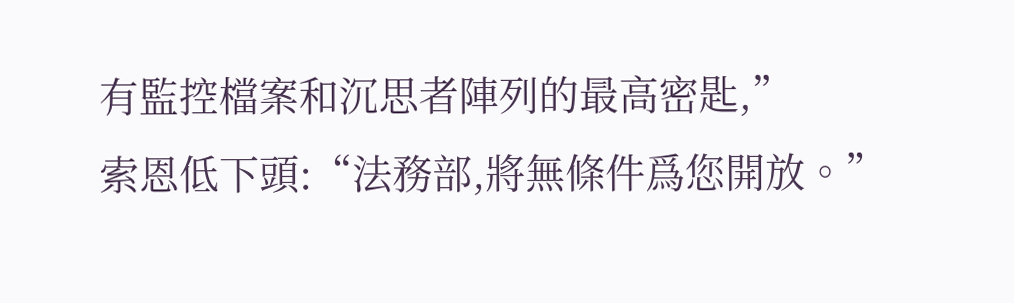有監控檔案和沉思者陣列的最高密匙,”
索恩低下頭:“法務部,將無條件爲您開放。”